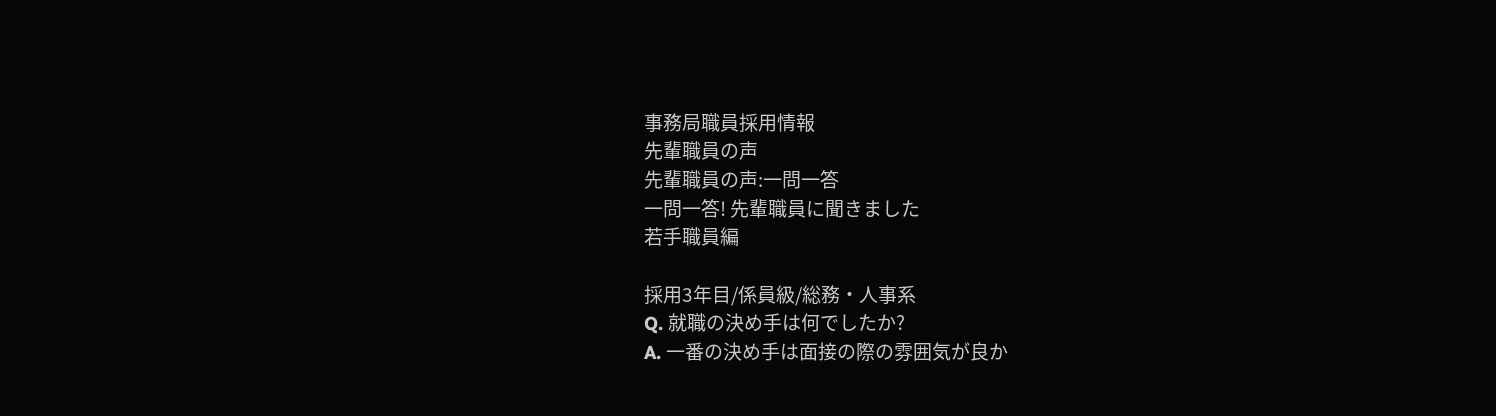事務局職員採用情報
先輩職員の声
先輩職員の声:一問一答
一問一答! 先輩職員に聞きました
若手職員編

採用3年目/係員級/総務・人事系
Q. 就職の決め手は何でしたか?
A. 一番の決め手は面接の際の雰囲気が良か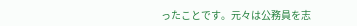ったことです。元々は公務員を志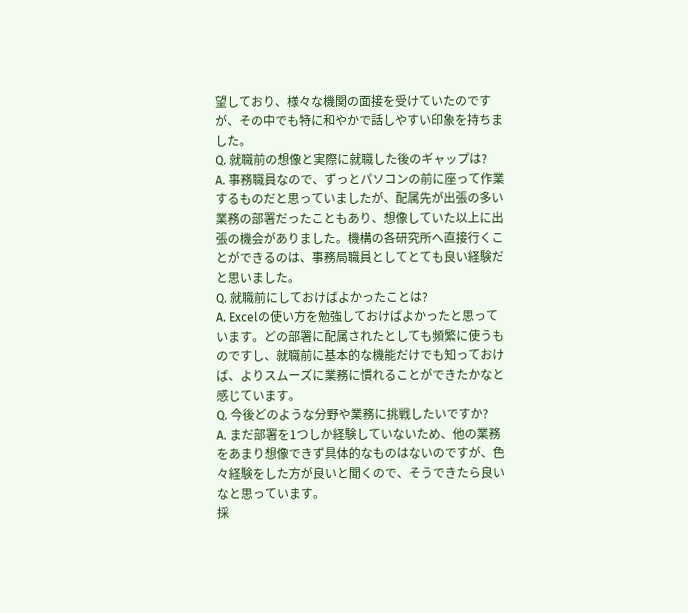望しており、様々な機関の面接を受けていたのですが、その中でも特に和やかで話しやすい印象を持ちました。
Q. 就職前の想像と実際に就職した後のギャップは?
A. 事務職員なので、ずっとパソコンの前に座って作業するものだと思っていましたが、配属先が出張の多い業務の部署だったこともあり、想像していた以上に出張の機会がありました。機構の各研究所へ直接行くことができるのは、事務局職員としてとても良い経験だと思いました。
Q. 就職前にしておけばよかったことは?
A. Excelの使い方を勉強しておけばよかったと思っています。どの部署に配属されたとしても頻繁に使うものですし、就職前に基本的な機能だけでも知っておけば、よりスムーズに業務に慣れることができたかなと感じています。
Q. 今後どのような分野や業務に挑戦したいですか?
A. まだ部署を1つしか経験していないため、他の業務をあまり想像できず具体的なものはないのですが、色々経験をした方が良いと聞くので、そうできたら良いなと思っています。
採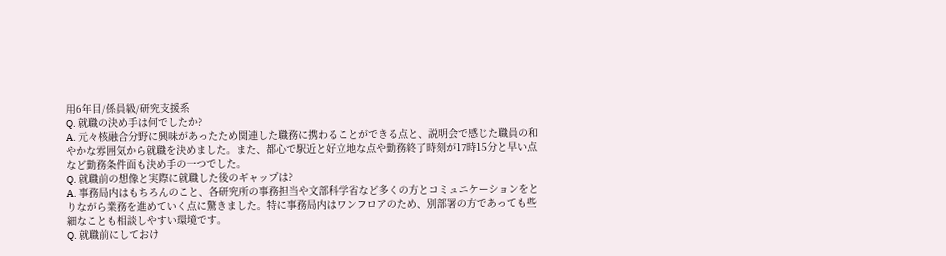用6年目/係員級/研究支援系
Q. 就職の決め手は何でしたか?
A. 元々核融合分野に興味があったため関連した職務に携わることができる点と、説明会で感じた職員の和やかな雰囲気から就職を決めました。また、都心で駅近と好立地な点や勤務終了時刻が17時15分と早い点など勤務条件面も決め手の一つでした。
Q. 就職前の想像と実際に就職した後のギャップは?
A. 事務局内はもちろんのこと、各研究所の事務担当や文部科学省など多くの方とコミュニケーションをとりながら業務を進めていく点に驚きました。特に事務局内はワンフロアのため、別部署の方であっても些細なことも相談しやすい環境です。
Q. 就職前にしておけ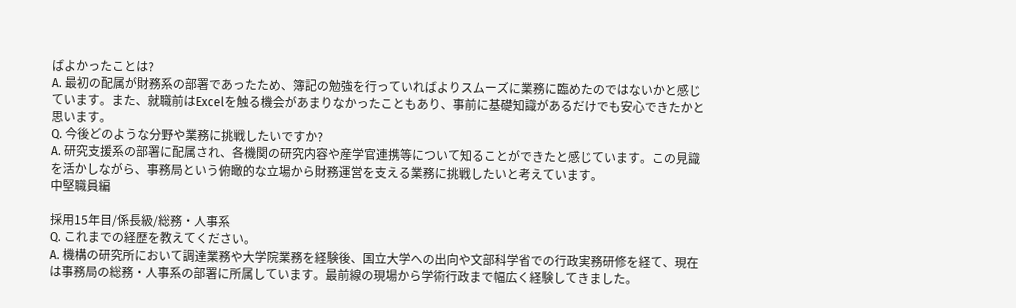ばよかったことは?
A. 最初の配属が財務系の部署であったため、簿記の勉強を行っていればよりスムーズに業務に臨めたのではないかと感じています。また、就職前はExcelを触る機会があまりなかったこともあり、事前に基礎知識があるだけでも安心できたかと思います。
Q. 今後どのような分野や業務に挑戦したいですか?
A. 研究支援系の部署に配属され、各機関の研究内容や産学官連携等について知ることができたと感じています。この見識を活かしながら、事務局という俯瞰的な立場から財務運営を支える業務に挑戦したいと考えています。
中堅職員編

採用15年目/係長級/総務・人事系
Q. これまでの経歴を教えてください。
A. 機構の研究所において調達業務や大学院業務を経験後、国立大学への出向や文部科学省での行政実務研修を経て、現在は事務局の総務・人事系の部署に所属しています。最前線の現場から学術行政まで幅広く経験してきました。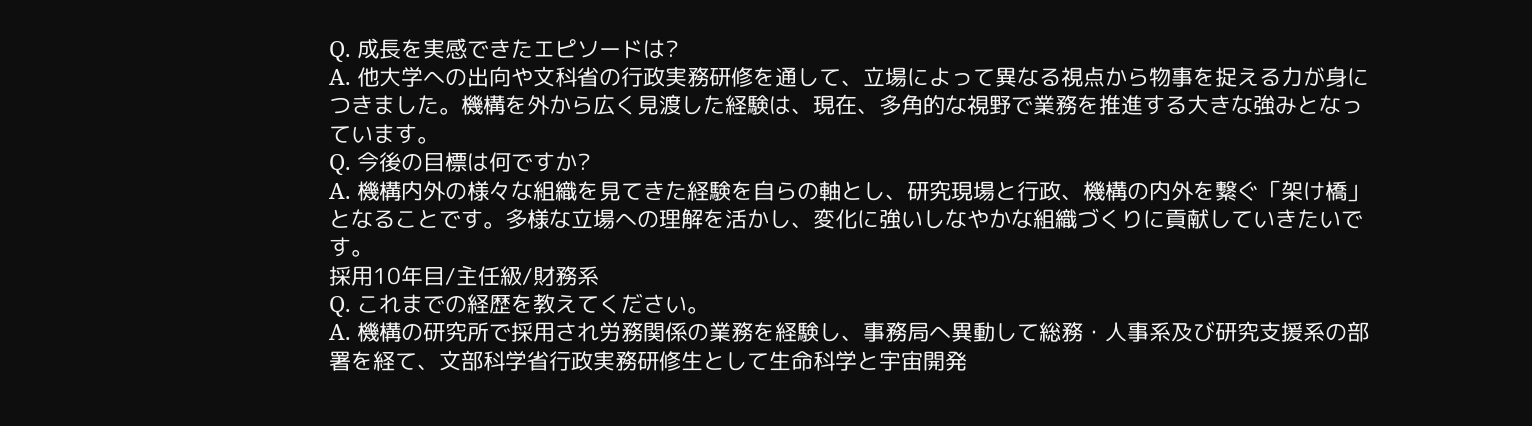Q. 成長を実感できたエピソードは?
A. 他大学への出向や文科省の行政実務研修を通して、立場によって異なる視点から物事を捉える力が身につきました。機構を外から広く見渡した経験は、現在、多角的な視野で業務を推進する大きな強みとなっています。
Q. 今後の目標は何ですか?
A. 機構内外の様々な組織を見てきた経験を自らの軸とし、研究現場と行政、機構の内外を繋ぐ「架け橋」となることです。多様な立場への理解を活かし、変化に強いしなやかな組織づくりに貢献していきたいです。
採用10年目/主任級/財務系
Q. これまでの経歴を教えてください。
A. 機構の研究所で採用され労務関係の業務を経験し、事務局へ異動して総務・人事系及び研究支援系の部署を経て、文部科学省行政実務研修生として生命科学と宇宙開発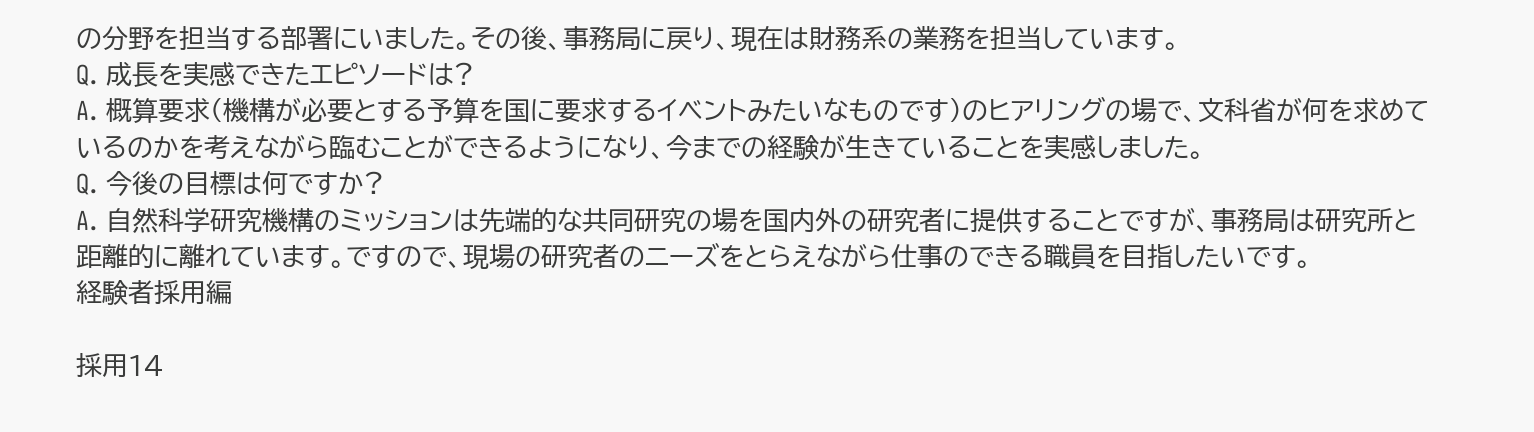の分野を担当する部署にいました。その後、事務局に戻り、現在は財務系の業務を担当しています。
Q. 成長を実感できたエピソードは?
A. 概算要求(機構が必要とする予算を国に要求するイベントみたいなものです)のヒアリングの場で、文科省が何を求めているのかを考えながら臨むことができるようになり、今までの経験が生きていることを実感しました。
Q. 今後の目標は何ですか?
A. 自然科学研究機構のミッションは先端的な共同研究の場を国内外の研究者に提供することですが、事務局は研究所と距離的に離れています。ですので、現場の研究者のニーズをとらえながら仕事のできる職員を目指したいです。
経験者採用編

採用14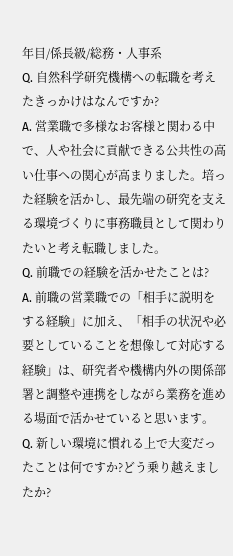年目/係長級/総務・人事系
Q. 自然科学研究機構への転職を考えたきっかけはなんですか?
A. 営業職で多様なお客様と関わる中で、人や社会に貢献できる公共性の高い仕事への関心が高まりました。培った経験を活かし、最先端の研究を支える環境づくりに事務職員として関わりたいと考え転職しました。
Q. 前職での経験を活かせたことは?
A. 前職の営業職での「相手に説明をする経験」に加え、「相手の状況や必要としていることを想像して対応する経験」は、研究者や機構内外の関係部署と調整や連携をしながら業務を進める場面で活かせていると思います。
Q. 新しい環境に慣れる上で大変だったことは何ですか?どう乗り越えましたか?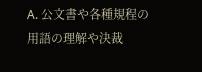A. 公文書や各種規程の用語の理解や決裁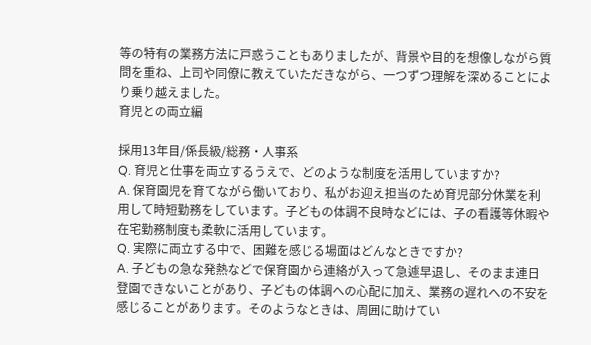等の特有の業務方法に戸惑うこともありましたが、背景や目的を想像しながら質問を重ね、上司や同僚に教えていただきながら、一つずつ理解を深めることにより乗り越えました。
育児との両立編

採用13年目/係長級/総務・人事系
Q. 育児と仕事を両立するうえで、どのような制度を活用していますか?
A. 保育園児を育てながら働いており、私がお迎え担当のため育児部分休業を利用して時短勤務をしています。子どもの体調不良時などには、子の看護等休暇や在宅勤務制度も柔軟に活用しています。
Q. 実際に両立する中で、困難を感じる場面はどんなときですか?
A. 子どもの急な発熱などで保育園から連絡が入って急遽早退し、そのまま連日登園できないことがあり、子どもの体調への心配に加え、業務の遅れへの不安を感じることがあります。そのようなときは、周囲に助けてい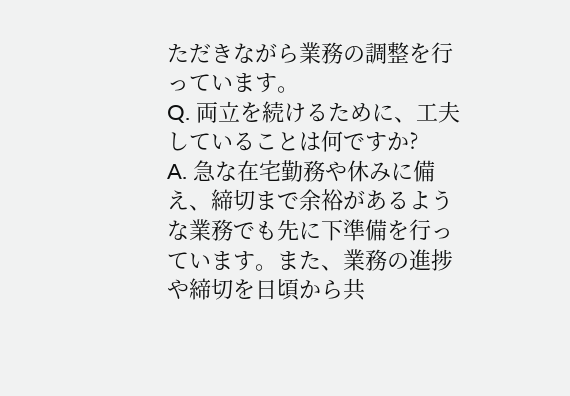ただきながら業務の調整を行っています。
Q. 両立を続けるために、工夫していることは何ですか?
A. 急な在宅勤務や休みに備え、締切まで余裕があるような業務でも先に下準備を行っています。また、業務の進捗や締切を日頃から共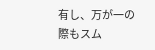有し、万が一の際もスム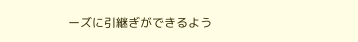ーズに引継ぎができるよう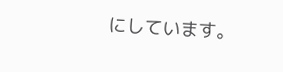にしています。